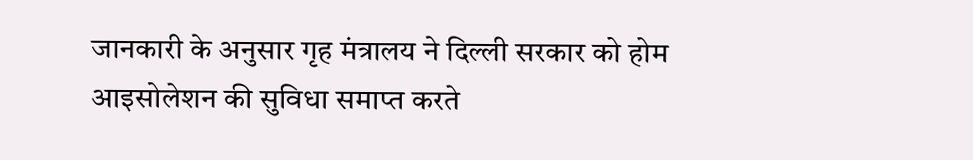जानकारी के अनुसार गृह मंत्रालय ने दिल्ली सरकार को होम आइसोलेशन की सुविधा समाप्त करते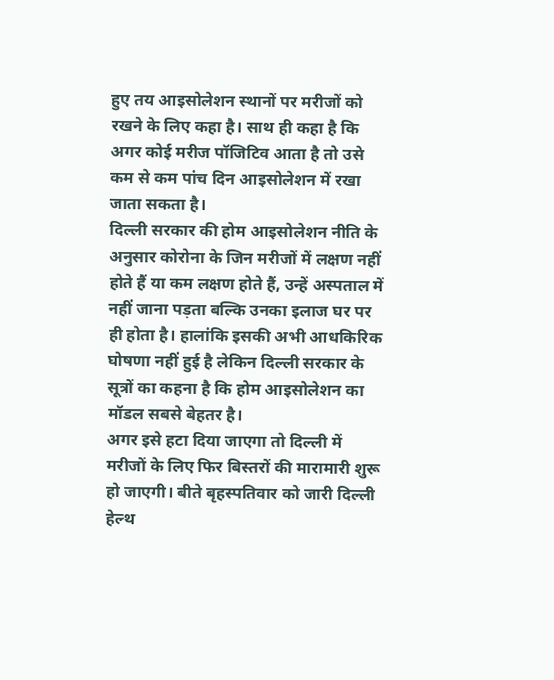हुए तय आइसोलेशन स्थानों पर मरीजों को रखने के लिए कहा है। साथ ही कहा है कि अगर कोई मरीज पॉजिटिव आता है तो उसे कम से कम पांच दिन आइसोलेशन में रखा जाता सकता है।
दिल्ली सरकार की होम आइसोलेशन नीति के अनुसार कोरोना के जिन मरीजों में लक्षण नहीं होते हैं या कम लक्षण होते हैं, उन्हें अस्पताल में नहीं जाना पड़ता बल्कि उनका इलाज घर पर ही होता है। हालांकि इसकी अभी आधकिरिक घोषणा नहीं हुई है लेकिन दिल्ली सरकार के सूत्रों का कहना है कि होम आइसोलेशन का मॉडल सबसे बेहतर है।
अगर इसे हटा दिया जाएगा तो दिल्ली में मरीजों के लिए फिर बिस्तरों की मारामारी शुरू हो जाएगी। बीते बृहस्पतिवार को जारी दिल्ली हेल्थ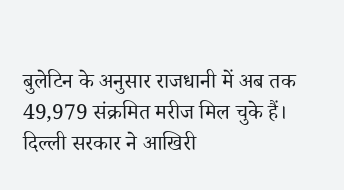बुलेटिन के अनुसार राजधानी में अब तक 49,979 संक्रमित मरीज मिल चुके हैं।
दिल्ली सरकार ने आखिरी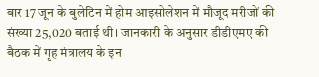बार 17 जून के बुलेटिन में होम आइसोलेशन में मौजूद मरीजों की संख्या 25,020 बताई थी। जानकारी के अनुसार डीडीएमए की बैठक में गृह मंत्रालय के इन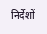निर्देशों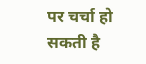पर चर्चा हो सकती है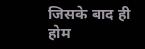जिसके बाद ही होम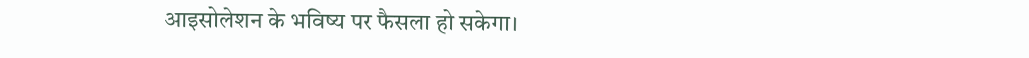आइसोलेशन के भविष्य पर फैसला हो सकेगा।